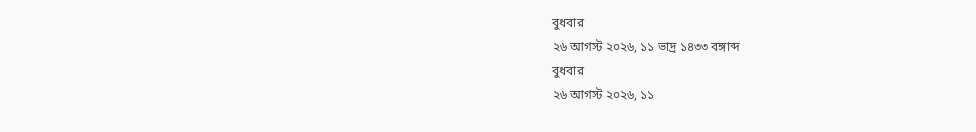বুধবার
২৬ আগস্ট ২০২৬, ১১ ভাদ্র ১৪৩৩ বঙ্গাব্দ
বুধবার
২৬ আগস্ট ২০২৬, ১১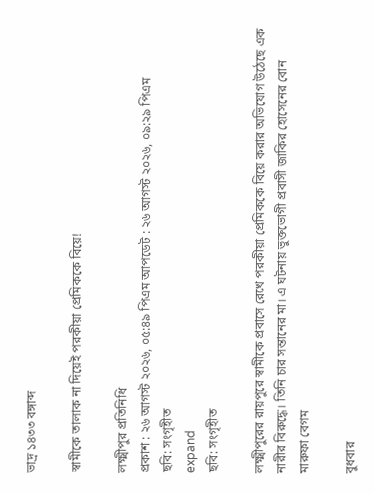ভাদ্র ১৪৩৩ বঙ্গাব্দ

স্বামীকে তালাক না দিয়েই পরকীয়া প্রেমিককে বিয়ে!

লক্ষ্মীপুর প্রতিনিধি
প্রকাশ : ২৬ আগস্ট ২০২৬, ০৫:৪৯ পিএম আপডেট : ২৬ আগস্ট ২০২৬, ০৯:২৯ পিএম
ছবি: সংগৃহীত
expand
ছবি: সংগৃহীত

লক্ষ্মীপুরের রায়পুরে স্বামীকে প্রবাসে রেখে পরকীয়া প্রেমিককে বিয়ে করার অভিযোগ উঠেছে এক নারীর বিরুদ্ধে। তিনি চার সন্তানের মা। এ ঘটনায় ভুক্তভোগী প্রবাসী জাকির হোসেনের বোন মারুফা বেগম

বুধবার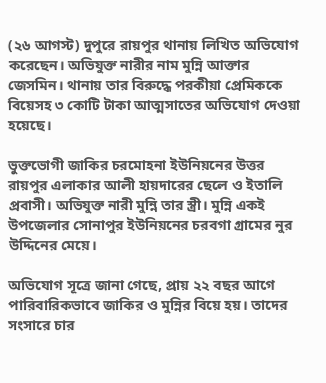(২৬ আগস্ট) দুপুরে রায়পুর থানায় লিখিত অভিযোগ করেছেন। অভিযুক্ত নারীর নাম মুন্নি আক্তার জেসমিন। থানায় তার বিরুদ্ধে পরকীয়া প্রেমিককে বিয়েসহ ৩ কোটি টাকা আত্মসাতের অভিযোগ দেওয়া হয়েছে।

ভুক্তভোগী জাকির চরমোহনা ইউনিয়নের উত্তর রায়পুর এলাকার আলী হায়দারের ছেলে ও ইতালি প্রবাসী। অভিযুক্ত নারী মুন্নি তার স্ত্রী। মুন্নি একই উপজেলার সোনাপুর ইউনিয়নের চরবগা গ্রামের নুর উদ্দিনের মেয়ে।

অভিযোগ সূত্রে জানা গেছে, প্রায় ২২ বছর আগে পারিবারিকভাবে জাকির ও মুন্নির বিয়ে হয়। তাদের সংসারে চার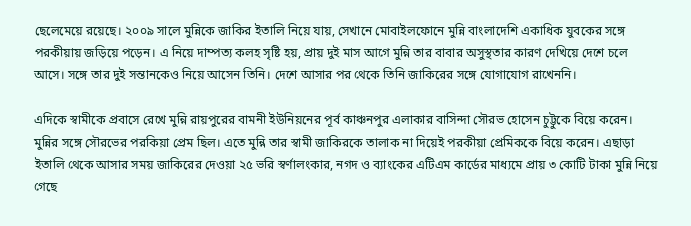ছেলেমেয়ে রয়েছে। ২০০৯ সালে মুন্নিকে জাকির ইতালি নিয়ে যায়, সেখানে মোবাইলফোনে মুন্নি বাংলাদেশি একাধিক যুবকের সঙ্গে পরকীয়ায় জড়িয়ে পড়েন। এ নিয়ে দাম্পত্য কলহ সৃষ্টি হয়, প্রায় দুই মাস আগে মুন্নি তার বাবার অসুস্থতার কারণ দেখিয়ে দেশে চলে আসে। সঙ্গে তার দুই সন্তানকেও নিয়ে আসেন তিনি। দেশে আসার পর থেকে তিনি জাকিরের সঙ্গে যোগাযোগ রাখেননি।

এদিকে স্বামীকে প্রবাসে রেখে মুন্নি রায়পুরের বামনী ইউনিয়নের পূর্ব কাঞ্চনপুর এলাকার বাসিন্দা সৌরভ হোসেন চুট্টুকে বিয়ে করেন। মুন্নির সঙ্গে সৌরভের পরকিয়া প্রেম ছিল। এতে মুন্নি তার স্বামী জাকিরকে তালাক না দিয়েই পরকীয়া প্রেমিককে বিয়ে করেন। এছাড়া ইতালি থেকে আসার সময় জাকিরের দেওয়া ২৫ ভরি স্বর্ণালংকার, নগদ ও ব্যাংকের এটিএম কার্ডের মাধ্যমে প্রায় ৩ কোটি টাকা মুন্নি নিয়ে গেছে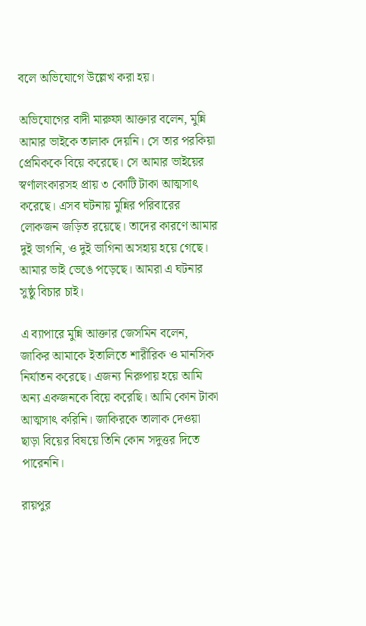বলে অভিযোগে উল্লেখ করা হয়।

অভিযোগের বাদী মারুফা আক্তার বলেন, মুন্নি আমার ভাইকে তালাক দেয়নি। সে তার পরকিয়া প্রেমিককে বিয়ে করেছে। সে আমার ভাইয়ের স্বর্ণালংকারসহ প্রায় ৩ কোটি টাকা আত্মসাৎ করেছে। এসব ঘটনায় মুন্নির পরিবারের লোকজন জড়িত রয়েছে। তাদের কারণে আমার দুই ভাগনি, ও দুই ভাগিনা অসহায় হয়ে গেছে। আমার ভাই ভেঙে পড়েছে। আমরা এ ঘটনার সুষ্ঠু বিচার চাই।

এ ব্যাপারে মুন্নি আক্তার জেসমিন বলেন, জাকির আমাকে ইতালিতে শারীরিক ও মানসিক নির্যাতন করেছে। এজন্য নিরুপায় হয়ে আমি অন্য একজনকে বিয়ে করেছি। আমি কোন টাকা আত্মসাৎ করিনি। জাকিরকে তালাক দেওয়া ছাড়া বিয়ের বিষয়ে তিনি কোন সদুত্তর দিতে পারেননি।

রায়পুর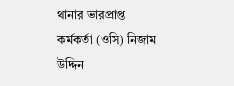থানার ভারপ্রাপ্ত কর্মকর্তা (ওসি) নিজাম উদ্দিন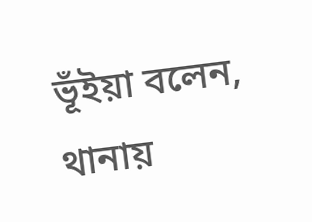ভূঁইয়া বলেন, থানায়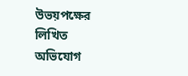উভয়পক্ষের লিখিত অভিযোগ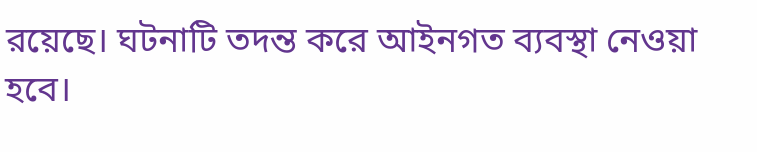রয়েছে। ঘটনাটি তদন্ত করে আইনগত ব্যবস্থা নেওয়া হবে।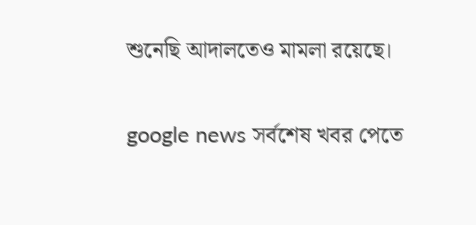শুনেছি আদালতেও মামলা রয়েছে।

google news সর্বশেষ খবর পেতে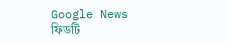Google News ফিডটি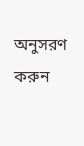অনুসরণ করুন